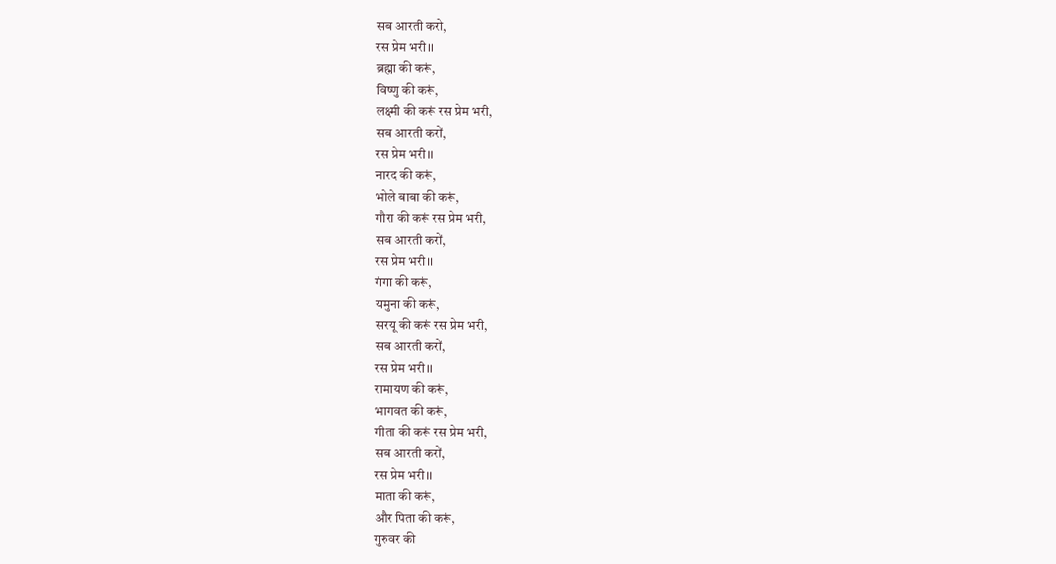सब आरती करो,
रस प्रेम भरी।।
ब्रह्मा की करूं,
विष्णु की करूं,
लक्ष्मी की करूं रस प्रेम भरी,
सब आरती करों,
रस प्रेम भरी।।
नारद की करूं,
भोले बाबा की करूं,
गौरा की करूं रस प्रेम भरी,
सब आरती करों,
रस प्रेम भरी।।
गंगा की करूं,
यमुना की करूं,
सरयू की करूं रस प्रेम भरी,
सब आरती करों,
रस प्रेम भरी।।
रामायण की करूं,
भागवत की करूं,
गीता की करूं रस प्रेम भरी,
सब आरती करों,
रस प्रेम भरी।।
माता की करूं,
और पिता की करूं,
गुरुवर की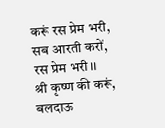करूं रस प्रेम भरी,
सब आरती करों,
रस प्रेम भरी।।
श्री कृष्ण की करूं,
बलदाऊ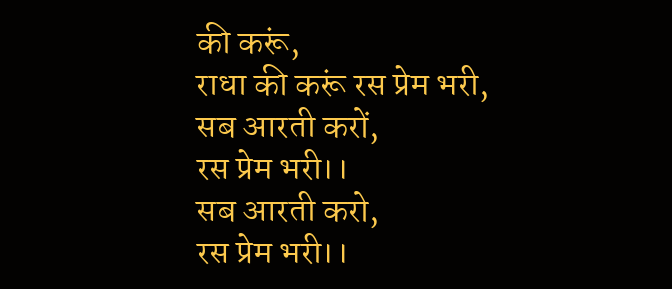की करूं,
राधा की करूं रस प्रेम भरी,
सब आरती करों,
रस प्रेम भरी।।
सब आरती करो,
रस प्रेम भरी।।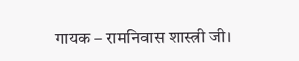गायक – रामनिवास शास्त्री जी।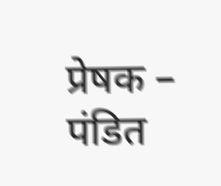प्रेषक – पंडित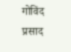गोविंद प्रसाद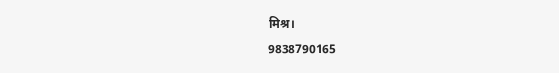मिश्र।
9838790165